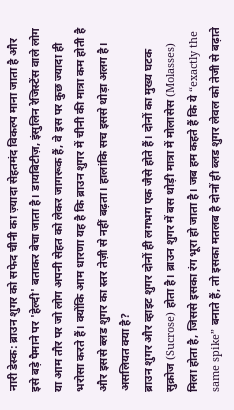नारी डेस्क: ब्राउन शुगर को सफेद चीनी का ज़्यादा सेहतमंद विकल्प माना जाता है और इसे बड़े पैमाने पर 'हेल्दी' बताकर बेचा जाता है। डायबिटीज़, इंसुलिन रेजिस्टेंस वाले लोग या आम तौर पर जो लोग अपनी सेहत को लेकर जागरूक हैं, वे इस पर कुछ ज्यादा ही भरोसा करते हैं। क्योंकि आम धारणा यह है कि ब्राउन शुगर में चीनी की मात्रा कम होती है और इससे ब्लड शुगर का स्तर तेज़ी से नहीं बढ़ता। हालांकि सच इससे थोड़ा अलग है।
असलियत क्या है?
ब्राउन शुगर और व्हाइट शुगर दोनों ही लगभग एक जैसे होते हैं। दोनों का मुख्य घटक सुक्रोज (Sucrose) होता है। ब्राउन शुगर में बस थोड़ी मात्रा में मोलासेस (Molasses) मिला होता है, जिससे इसका रंग भूरा हो जाता है। जब हम कहते हैं कि ये “exactly the same spike” बनाते हैं, तो इसका मतलब है दोनों ही ब्लड शुगर लेवल को तेजी से बढ़ाते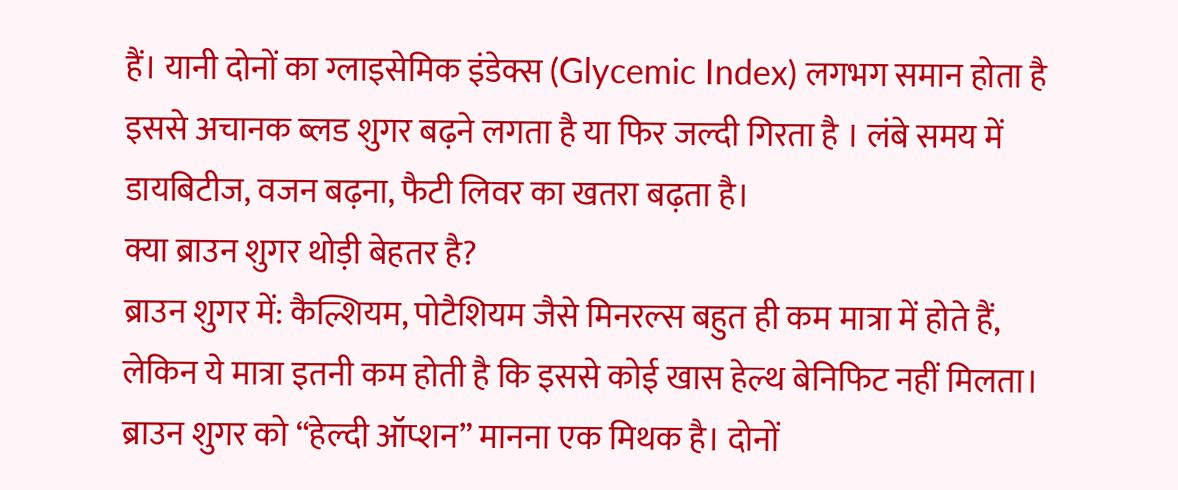हैं। यानी दोनों का ग्लाइसेमिक इंडेक्स (Glycemic Index) लगभग समान होता है इससे अचानक ब्लड शुगर बढ़ने लगता है या फिर जल्दी गिरता है । लंबे समय में डायबिटीज, वजन बढ़ना, फैटी लिवर का खतरा बढ़ता है।
क्या ब्राउन शुगर थोड़ी बेहतर है?
ब्राउन शुगर में: कैल्शियम, पोटैशियम जैसे मिनरल्स बहुत ही कम मात्रा में होते हैं, लेकिन ये मात्रा इतनी कम होती है कि इससे कोई खास हेल्थ बेनिफिट नहीं मिलता। ब्राउन शुगर को “हेल्दी ऑप्शन” मानना एक मिथक है। दोनों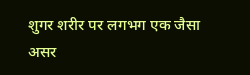शुगर शरीर पर लगभग एक जैसा असर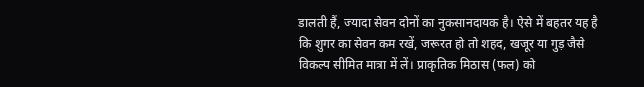डालती हैं, ज्यादा सेवन दोनों का नुकसानदायक है। ऐसे में बहतर यह है कि शुगर का सेवन कम रखें, जरूरत हो तो शहद, खजूर या गुड़ जैसे विकल्प सीमित मात्रा में लें। प्राकृतिक मिठास (फल) को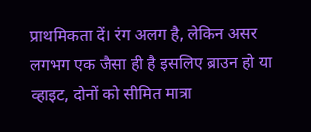प्राथमिकता दें। रंग अलग है, लेकिन असर लगभग एक जैसा ही है इसलिए ब्राउन हो या व्हाइट, दोनों को सीमित मात्रा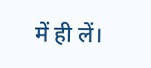में ही लें।